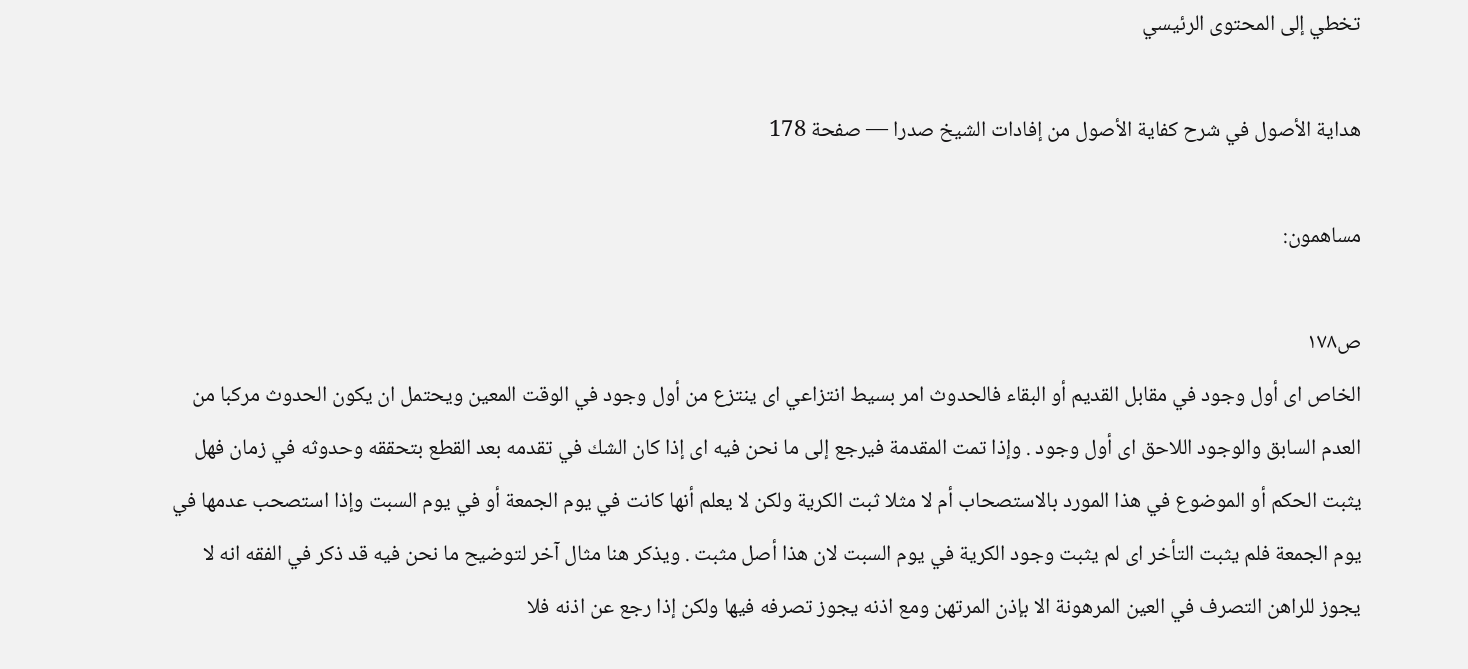تخطي إلى المحتوى الرئيسي

هداية الأصول في شرح كفاية الأصول من إفادات الشيخ صدرا — صفحة 178

مساهمون:

ص١٧٨
الخاص اى أول وجود في مقابل القديم أو البقاء فالحدوث امر بسيط انتزاعي اى ينتزع من أول وجود في الوقت المعين ويحتمل ان يكون الحدوث مركبا من العدم السابق والوجود اللاحق اى أول وجود . وإذا تمت المقدمة فيرجع إلى ما نحن فيه اى إذا كان الشك في تقدمه بعد القطع بتحققه وحدوثه في زمان فهل يثبت الحكم أو الموضوع في هذا المورد بالاستصحاب أم لا مثلا ثبت الكرية ولكن لا يعلم أنها كانت في يوم الجمعة أو في يوم السبت وإذا استصحب عدمها في يوم الجمعة فلم يثبت التأخر اى لم يثبت وجود الكرية في يوم السبت لان هذا أصل مثبت . ويذكر هنا مثال آخر لتوضيح ما نحن فيه قد ذكر في الفقه انه لا يجوز للراهن التصرف في العين المرهونة الا بإذن المرتهن ومع اذنه يجوز تصرفه فيها ولكن إذا رجع عن اذنه فلا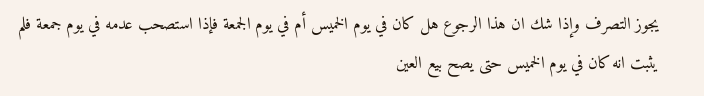يجوز التصرف وإذا شك ان هذا الرجوع هل كان في يوم الخميس أم في يوم الجمعة فإذا استصحب عدمه في يوم جمعة فلم يثبت انه كان في يوم الخميس حتى يصح بيع العين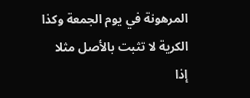المرهونة في يوم الجمعة وكذا الكرية لا تثبت بالأصل مثلا إذا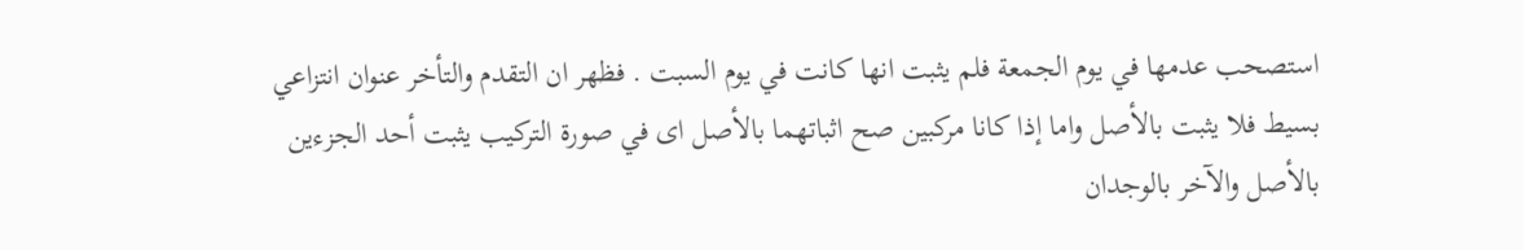استصحب عدمها في يوم الجمعة فلم يثبت انها كانت في يوم السبت . فظهر ان التقدم والتأخر عنوان انتزاعي بسيط فلا يثبت بالأصل واما إذا كانا مركبين صح اثباتهما بالأصل اى في صورة التركيب يثبت أحد الجزءين بالأصل والآخر بالوجدان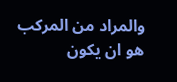والمراد من المركب هو ان يكون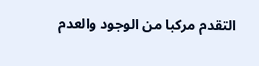التقدم مركبا من الوجود والعدم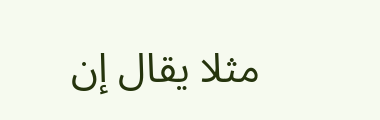مثلا يقال إن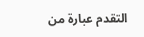التقدم عبارة من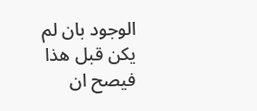الوجود بان لم يكن قبل هذا فيصح ان